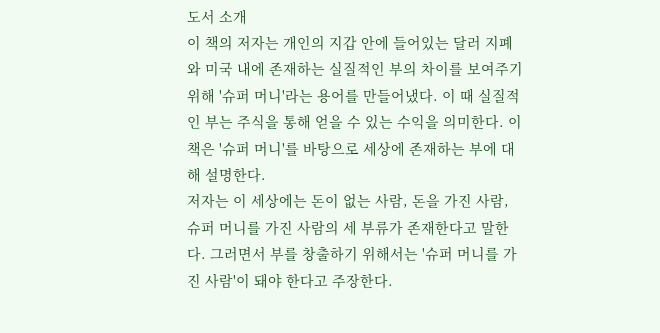도서 소개
이 책의 저자는 개인의 지갑 안에 들어있는 달러 지폐와 미국 내에 존재하는 실질적인 부의 차이를 보여주기 위해 '슈퍼 머니'라는 용어를 만들어냈다. 이 때 실질적인 부는 주식을 통해 얻을 수 있는 수익을 의미한다. 이 책은 '슈퍼 머니'를 바탕으로 세상에 존재하는 부에 대해 설명한다.
저자는 이 세상에는 돈이 없는 사람, 돈을 가진 사람, 슈퍼 머니를 가진 사람의 세 부류가 존재한다고 말한다. 그러면서 부를 창출하기 위해서는 '슈퍼 머니를 가진 사람'이 돼야 한다고 주장한다.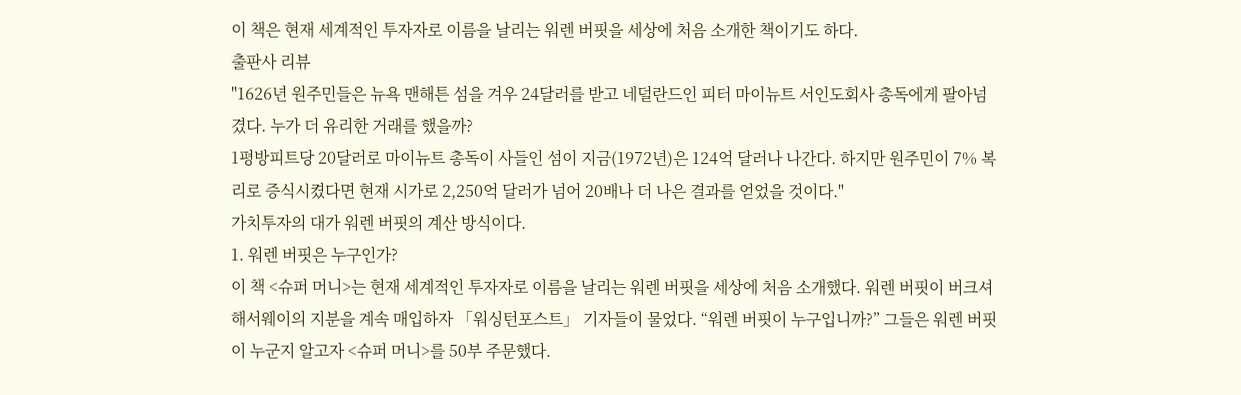이 책은 현재 세계적인 투자자로 이름을 날리는 워렌 버핏을 세상에 처음 소개한 책이기도 하다.
출판사 리뷰
"1626년 원주민들은 뉴욕 맨해튼 섬을 겨우 24달러를 받고 네덜란드인 피터 마이뉴트 서인도회사 총독에게 팔아넘겼다. 누가 더 유리한 거래를 했을까?
1평방피트당 20달러로 마이뉴트 총독이 사들인 섬이 지금(1972년)은 124억 달러나 나간다. 하지만 원주민이 7% 복리로 증식시켰다면 현재 시가로 2,250억 달러가 넘어 20배나 더 나은 결과를 얻었을 것이다."
가치투자의 대가 워렌 버핏의 계산 방식이다.
1. 워렌 버핏은 누구인가?
이 책 <슈퍼 머니>는 현재 세계적인 투자자로 이름을 날리는 워렌 버핏을 세상에 처음 소개했다. 워렌 버핏이 버크셔 해서웨이의 지분을 계속 매입하자 「워싱턴포스트」 기자들이 물었다. “워렌 버핏이 누구입니까?” 그들은 워렌 버핏이 누군지 알고자 <슈퍼 머니>를 50부 주문했다.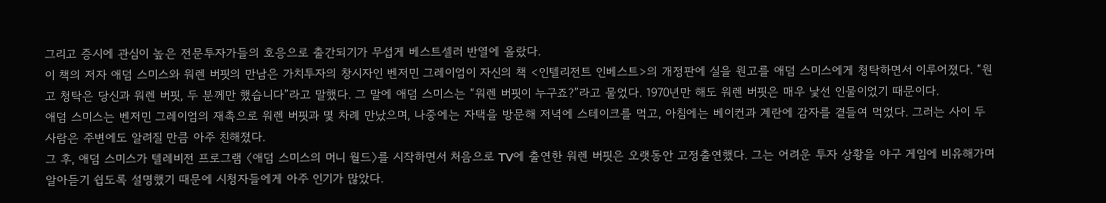그리고 증시에 관심이 높은 전문투자가들의 호응으로 출간되기가 무섭게 베스트셀러 반열에 올랐다.
이 책의 저자 애덤 스미스와 워렌 버핏의 만남은 가치투자의 창시자인 벤저민 그레이엄이 자신의 책 <인텔리전트 인베스트>의 개정판에 실을 원고를 애덤 스미스에게 청탁하면서 이루어졌다. “원고 청탁은 당신과 워렌 버핏, 두 분께만 했습니다”라고 말했다. 그 말에 애덤 스미스는 “워렌 버핏이 누구죠?”라고 물었다. 1970년만 해도 워렌 버핏은 매우 낯선 인물이었기 때문이다.
애덤 스미스는 벤저민 그레이엄의 재촉으로 워렌 버핏과 몇 차례 만났으며, 나중에는 자택을 방문해 저녁에 스테이크를 먹고, 아침에는 베이컨과 계란에 감자를 곁들여 먹었다. 그러는 사이 두 사람은 주변에도 알려질 만큼 아주 친해졌다.
그 후, 애덤 스미스가 텔레비전 프로그램 〈애덤 스미스의 머니 월드〉를 시작하면서 처음으로 TV에 출연한 워렌 버핏은 오랫동안 고정출연했다. 그는 어려운 투자 상황을 야구 게임에 비유해가며 알아듣기 쉽도록 설명했기 때문에 시청자들에게 아주 인기가 많았다.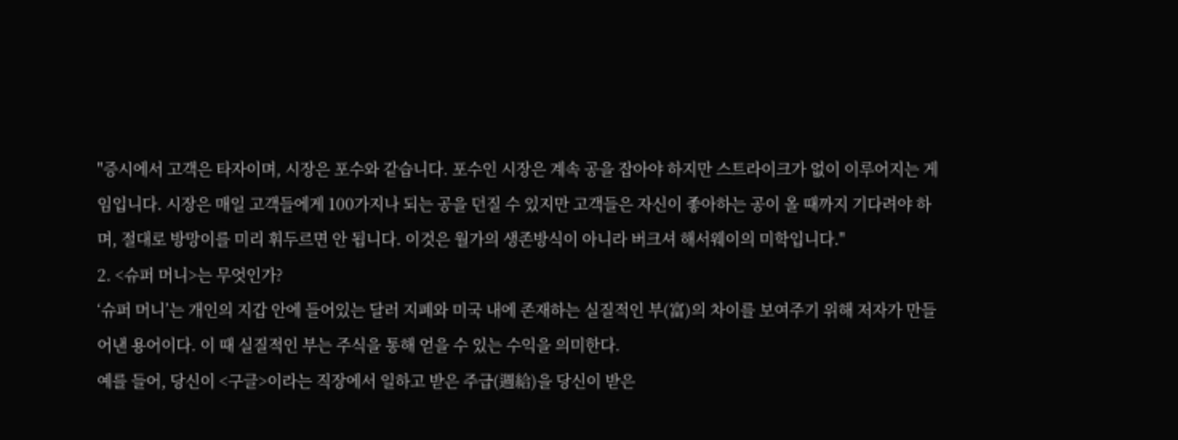"증시에서 고객은 타자이며, 시장은 포수와 같습니다. 포수인 시장은 계속 공을 잡아야 하지만 스트라이크가 없이 이루어지는 게임입니다. 시장은 매일 고객들에게 100가지나 되는 공을 던질 수 있지만 고객들은 자신이 좋아하는 공이 올 때까지 기다려야 하며, 절대로 방망이를 미리 휘두르면 안 됩니다. 이것은 월가의 생존방식이 아니라 버크셔 해서웨이의 미학입니다."
2. <슈퍼 머니>는 무엇인가?
‘슈퍼 머니’는 개인의 지갑 안에 들어있는 달러 지폐와 미국 내에 존재하는 실질적인 부(富)의 차이를 보여주기 위해 저자가 만들어낸 용어이다. 이 때 실질적인 부는 주식을 통해 얻을 수 있는 수익을 의미한다.
예를 들어, 당신이 <구글>이라는 직장에서 일하고 받은 주급(週給)을 당신이 받은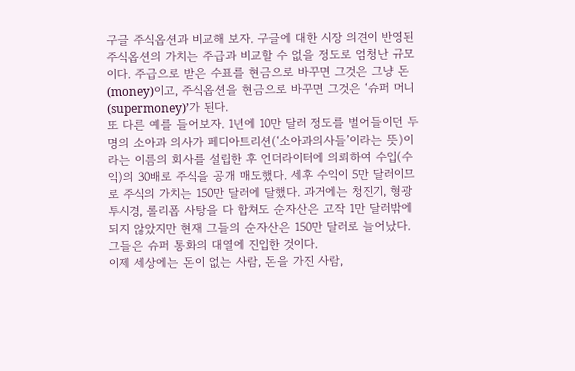구글 주식옵션과 비교해 보자. 구글에 대한 시장 의견이 반영된 주식옵션의 가치는 주급과 비교할 수 없을 정도로 엄청난 규모이다. 주급으로 받은 수표를 현금으로 바꾸면 그것은 그냥 돈(money)이고, 주식옵션을 현금으로 바꾸면 그것은 ‘슈퍼 머니(supermoney)’가 된다.
또 다른 예를 들어보자. 1년에 10만 달러 정도를 벌어들이던 두 명의 소아과 의사가 페디아트리션(‘소아과의사들’이라는 뜻)이라는 이름의 회사를 설립한 후 언더라이터에 의뢰하여 수입(수익)의 30배로 주식을 공개 매도했다. 세후 수익이 5만 달러이므로 주식의 가치는 150만 달러에 달했다. 과거에는 청진기, 형광투시경, 롤리폽 사탕을 다 합쳐도 순자산은 고작 1만 달러밖에 되지 않았지만 현재 그들의 순자산은 150만 달러로 늘어났다. 그들은 슈퍼 통화의 대열에 진입한 것이다.
이제 세상에는 돈이 없는 사람, 돈을 가진 사람,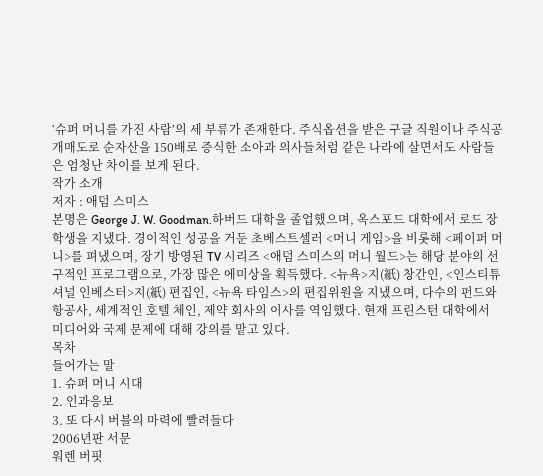‘슈퍼 머니를 가진 사람’의 세 부류가 존재한다. 주식옵션을 받은 구글 직원이나 주식공개매도로 순자산을 150배로 증식한 소아과 의사들처럼 같은 나라에 살면서도 사람들은 엄청난 차이를 보게 된다.
작가 소개
저자 : 애덤 스미스
본명은 George J. W. Goodman.하버드 대학을 졸업했으며, 옥스포드 대학에서 로드 장학생을 지냈다. 경이적인 성공을 거둔 초베스트셀러 <머니 게임>을 비롯해 <페이퍼 머니>를 펴냈으며, 장기 방영된 TV 시리즈 <애덤 스미스의 머니 월드>는 해당 분야의 선구적인 프로그램으로, 가장 많은 에미상을 획득했다. <뉴욕>지(紙) 창간인, <인스티튜셔널 인베스터>지(紙) 편집인, <뉴욕 타임스>의 편집위원을 지냈으며, 다수의 펀드와 항공사, 세계적인 호텔 체인, 제약 회사의 이사를 역임했다. 현재 프린스턴 대학에서 미디어와 국제 문제에 대해 강의를 맡고 있다.
목차
들어가는 말
1. 슈퍼 머니 시대
2. 인과응보
3. 또 다시 버블의 마력에 빨려들다
2006년판 서문
워렌 버핏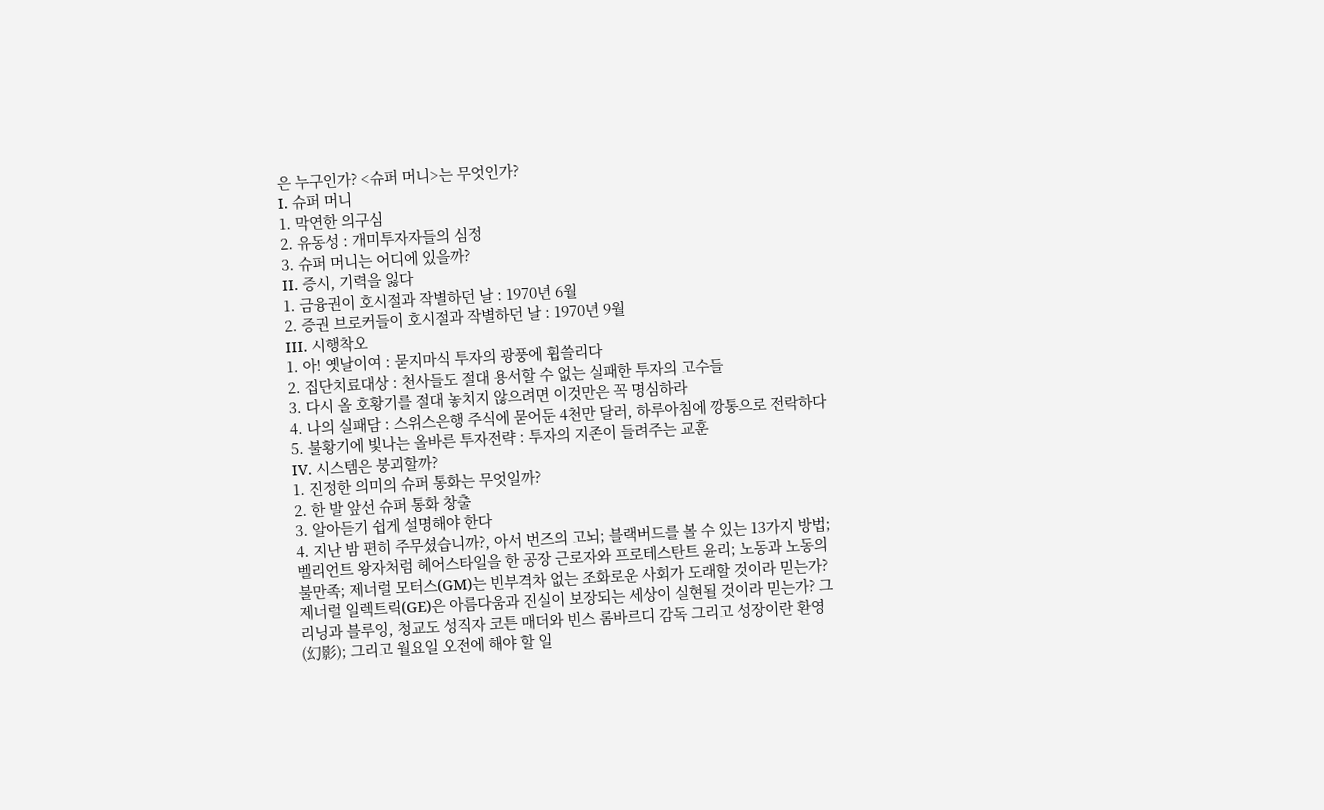은 누구인가? <슈퍼 머니>는 무엇인가?
I. 슈퍼 머니
1. 막연한 의구심
2. 유동성 : 개미투자자들의 심정
3. 슈퍼 머니는 어디에 있을까?
II. 증시, 기력을 잃다
1. 금융권이 호시절과 작별하던 날 : 1970년 6월
2. 증권 브로커들이 호시절과 작별하던 날 : 1970년 9월
III. 시행착오
1. 아! 옛날이여 : 묻지마식 투자의 광풍에 휩쓸리다
2. 집단치료대상 : 천사들도 절대 용서할 수 없는 실패한 투자의 고수들
3. 다시 올 호황기를 절대 놓치지 않으려면 이것만은 꼭 명심하라
4. 나의 실패담 : 스위스은행 주식에 묻어둔 4천만 달러, 하루아침에 깡통으로 전락하다
5. 불황기에 빛나는 올바른 투자전략 : 투자의 지존이 들려주는 교훈
IV. 시스템은 붕괴할까?
1. 진정한 의미의 슈퍼 통화는 무엇일까?
2. 한 발 앞선 슈퍼 통화 창출
3. 알아듣기 쉽게 설명해야 한다
4. 지난 밤 편히 주무셨습니까?, 아서 번즈의 고뇌; 블랙버드를 볼 수 있는 13가지 방법; 벨리언트 왕자처럼 헤어스타일을 한 공장 근로자와 프로테스탄트 윤리; 노동과 노동의 불만족; 제너럴 모터스(GM)는 빈부격차 없는 조화로운 사회가 도래할 것이라 믿는가? 제너럴 일렉트릭(GE)은 아름다움과 진실이 보장되는 세상이 실현될 것이라 믿는가? 그리닝과 블루잉, 청교도 성직자 코튼 매더와 빈스 롬바르디 감독 그리고 성장이란 환영(幻影); 그리고 월요일 오전에 해야 할 일